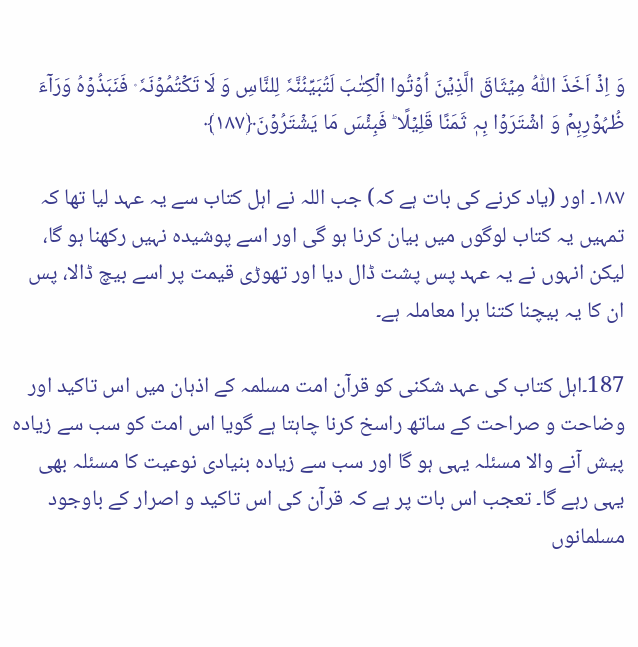وَ اِذۡ اَخَذَ اللّٰہُ مِیۡثَاقَ الَّذِیۡنَ اُوۡتُوا الۡکِتٰبَ لَتُبَیِّنُنَّہٗ لِلنَّاسِ وَ لَا تَکۡتُمُوۡنَہٗ ۫ فَنَبَذُوۡہُ وَرَآءَ ظُہُوۡرِہِمۡ وَ اشۡتَرَوۡا بِہٖ ثَمَنًا قَلِیۡلًا ؕ فَبِئۡسَ مَا یَشۡتَرُوۡنَ﴿۱۸۷﴾

۱۸۷۔ اور (یاد کرنے کی بات ہے کہ) جب اللہ نے اہل کتاب سے یہ عہد لیا تھا کہ تمہیں یہ کتاب لوگوں میں بیان کرنا ہو گی اور اسے پوشیدہ نہیں رکھنا ہو گا، لیکن انہوں نے یہ عہد پس پشت ڈال دیا اور تھوڑی قیمت پر اسے بیچ ڈالا، پس ان کا یہ بیچنا کتنا برا معاملہ ہے۔

187۔اہل کتاب کی عہد شکنی کو قرآن امت مسلمہ کے اذہان میں اس تاکید اور وضاحت و صراحت کے ساتھ راسخ کرنا چاہتا ہے گویا اس امت کو سب سے زیادہ پیش آنے والا مسئلہ یہی ہو گا اور سب سے زیادہ بنیادی نوعیت کا مسئلہ بھی یہی رہے گا۔ تعجب اس بات پر ہے کہ قرآن کی اس تاکید و اصرار کے باوجود مسلمانوں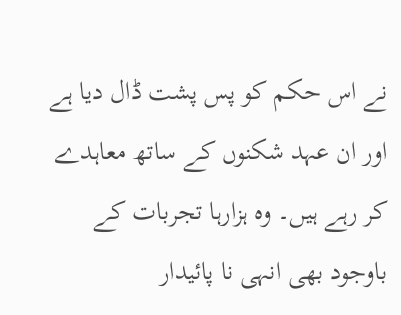نے اس حکم کو پس پشت ڈال دیا ہے اور ان عہد شکنوں کے ساتھ معاہدے کر رہے ہیں۔ وہ ہزارہا تجربات کے باوجود بھی انہی نا پائیدار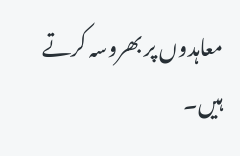معاہدوں پر بھروسہ کرتے ہیں۔